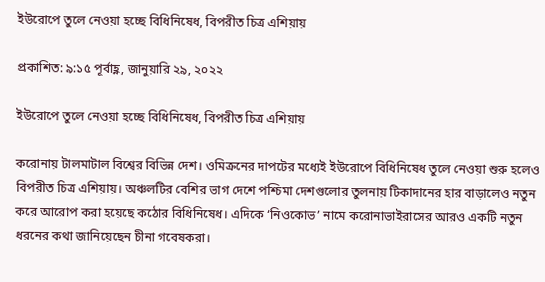ইউরোপে তুলে নেওয়া হচ্ছে বিধিনিষেধ, বিপরীত চিত্র এশিয়ায়

প্রকাশিত: ৯:১৫ পূর্বাহ্ণ, জানুয়ারি ২৯, ২০২২

ইউরোপে তুলে নেওয়া হচ্ছে বিধিনিষেধ, বিপরীত চিত্র এশিয়ায়

করোনায় টালমাটাল বিশ্বের বিভিন্ন দেশ। ওমিক্রনের দাপটের মধ্যেই ইউরোপে বিধিনিষেধ তুলে নেওয়া শুরু হলেও বিপরীত চিত্র এশিয়ায়। অঞ্চলটির বেশির ভাগ দেশে পশ্চিমা দেশগুলোর তুলনায় টিকাদানের হার বাড়ালেও নতুন করে আরোপ করা হয়েছে কঠোর বিধিনিষেধ। এদিকে ‘নিওকোভ’ নামে করোনাভাইরাসের আরও একটি নতুন ধরনের কথা জানিয়েছেন চীনা গবেষকরা।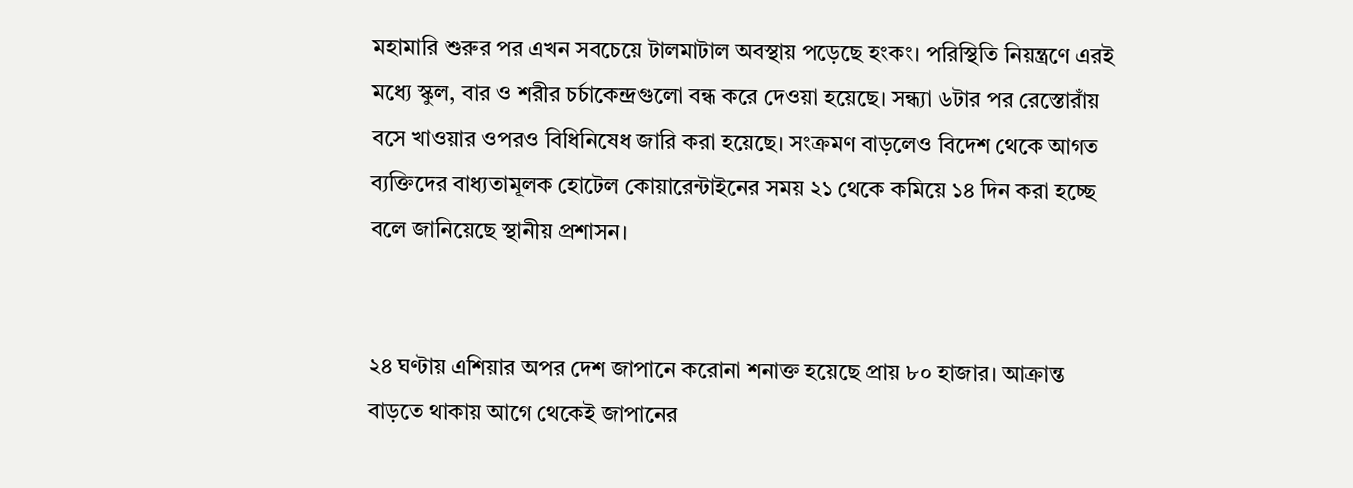মহামারি শুরুর পর এখন সবচেয়ে টালমাটাল অবস্থায় পড়েছে হংকং। পরিস্থিতি নিয়ন্ত্রণে এরই মধ্যে স্কুল, বার ও শরীর চর্চাকেন্দ্রগুলো বন্ধ করে দেওয়া হয়েছে। সন্ধ্যা ৬টার পর রেস্তোরাঁয় বসে খাওয়ার ওপরও বিধিনিষেধ জারি করা হয়েছে। সংক্রমণ বাড়লেও বিদেশ থেকে আগত ব্যক্তিদের বাধ্যতামূলক হোটেল কোয়ারেন্টাইনের সময় ২১ থেকে কমিয়ে ১৪ দিন করা হচ্ছে বলে জানিয়েছে স্থানীয় প্রশাসন।


২৪ ঘণ্টায় এশিয়ার অপর দেশ জাপানে করোনা শনাক্ত হয়েছে প্রায় ৮০ হাজার। আক্রান্ত বাড়তে থাকায় আগে থেকেই জাপানের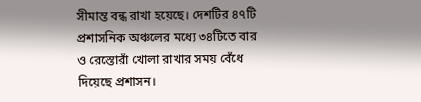সীমান্ত বন্ধ রাখা হয়েছে। দেশটির ৪৭টি প্রশাসনিক অঞ্চলের মধ্যে ৩৪টিতে বার ও রেস্তোরাঁ খোলা রাখার সময় বেঁধে দিয়েছে প্রশাসন।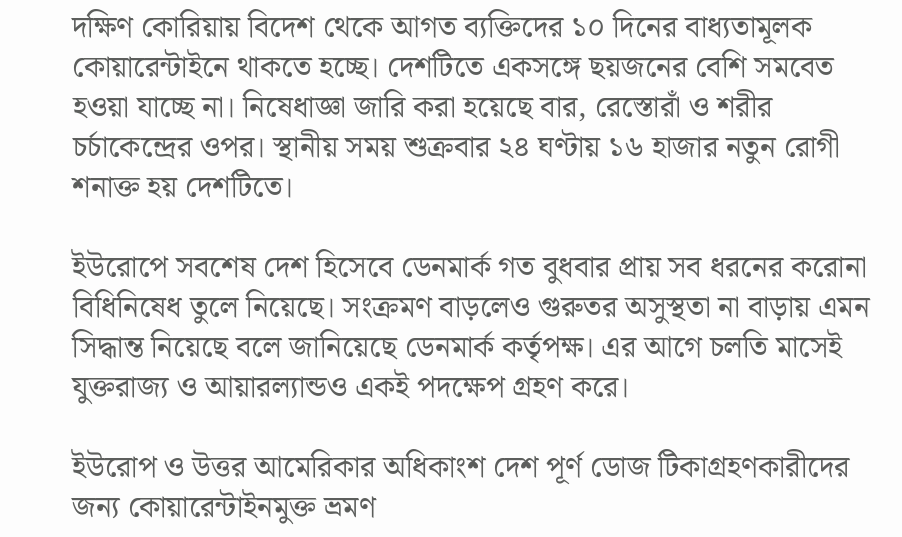দক্ষিণ কোরিয়ায় বিদেশ থেকে আগত ব্যক্তিদের ১০ দিনের বাধ্যতামূলক কোয়ারেন্টাইনে থাকতে হচ্ছে। দেশটিতে একসঙ্গে ছয়জনের বেশি সমবেত হওয়া যাচ্ছে না। নিষেধাজ্ঞা জারি করা হয়েছে বার, রেস্তোরাঁ ও শরীর চর্চাকেন্দ্রের ওপর। স্থানীয় সময় শুক্রবার ২৪ ঘণ্টায় ১৬ হাজার নতুন রোগী শনাক্ত হয় দেশটিতে।

ইউরোপে সবশেষ দেশ হিসেবে ডেনমার্ক গত বুধবার প্রায় সব ধরনের করোনা বিধিনিষেধ তুলে নিয়েছে। সংক্রমণ বাড়লেও গুরুতর অসুস্থতা না বাড়ায় এমন সিদ্ধান্ত নিয়েছে বলে জানিয়েছে ডেনমার্ক কর্তৃপক্ষ। এর আগে চলতি মাসেই যুক্তরাজ্য ও আয়ারল্যান্ডও একই পদক্ষেপ গ্রহণ করে।

ইউরোপ ও উত্তর আমেরিকার অধিকাংশ দেশ পূর্ণ ডোজ টিকাগ্রহণকারীদের জন্য কোয়ারেন্টাইনমুক্ত ভ্রমণ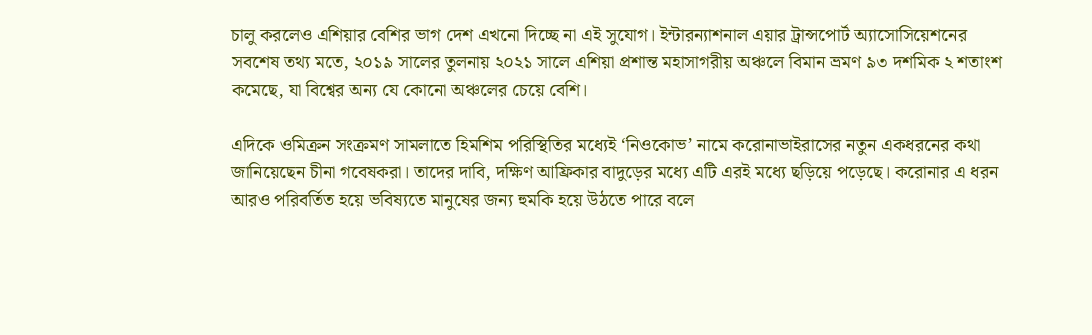চালু করলেও এশিয়ার বেশির ভাগ দেশ এখনো দিচ্ছে না এই সুযোগ। ইন্টারন্যাশনাল এয়ার ট্রান্সপোর্ট অ্যাসোসিয়েশনের সবশেষ তথ্য মতে, ২০১৯ সালের তুলনায় ২০২১ সালে এশিয়া প্রশান্ত মহাসাগরীয় অঞ্চলে বিমান ভ্রমণ ৯৩ দশমিক ২ শতাংশ কমেছে, যা বিশ্বের অন্য যে কোনো অঞ্চলের চেয়ে বেশি।

এদিকে ওমিক্রন সংক্রমণ সামলাতে হিমশিম পরিস্থিতির মধ্যেই ‘নিওকোভ’ নামে করোনাভাইরাসের নতুন একধরনের কথা জানিয়েছেন চীনা গবেষকরা। তাদের দাবি, দক্ষিণ আফ্রিকার বাদুড়ের মধ্যে এটি এরই মধ্যে ছড়িয়ে পড়েছে। করোনার এ ধরন আরও পরিবর্তিত হয়ে ভবিষ্যতে মানুষের জন্য হুমকি হয়ে উঠতে পারে বলে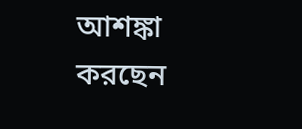আশঙ্কা করছেন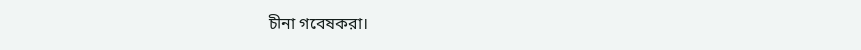চীনা গবেষকরা।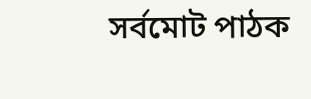সর্বমোট পাঠক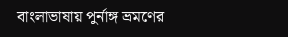বাংলাভাষায় পুর্নাঙ্গ ভ্রমণের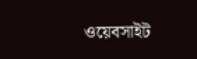ওয়েবসাইট